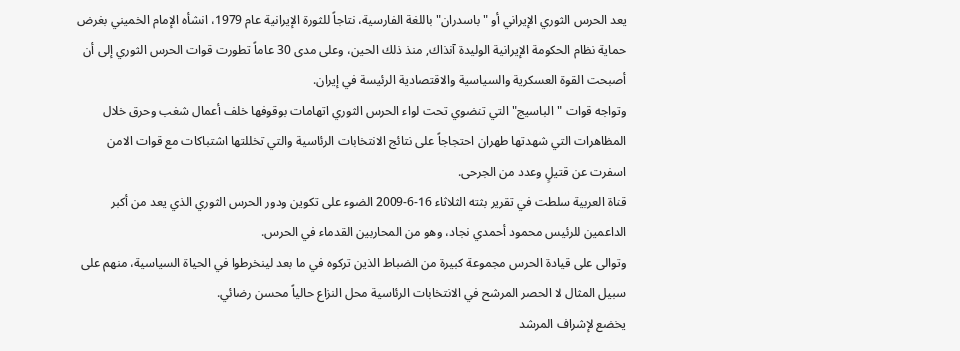يعد الحرس الثوري الإيراني أو "باسدران" باللغة الفارسية، نتاجاً للثورة الإيرانية عام 1979، انشأه الإمام الخميني بغرض حماية نظام الحكومة الإيرانية الوليدة آنذاك, منذ ذلك الحين، وعلى مدى 30 عاماً تطورت قوات الحرس الثوري إلى أن أصبحت القوة العسكرية والسياسية والاقتصادية الرئيسة في إيران.
وتواجه قوات "الباسيج" التي تنضوي تحت لواء الحرس الثوري اتهامات بوقوفها خلف أعمال شغب وحرق خلال المظاهرات التي شهدتها طهران احتجاجاً على نتائج الانتخابات الرئاسية والتي تخللتها اشتباكات مع قوات الامن اسفرت عن قتيلٍ وعدد من الجرحى.
قناة العربية سلطت في تقرير بثته الثلاثاء 16-6-2009 الضوء على تكوين ودور الحرس الثوري الذي يعد من أكبر الداعمين للرئيس محمود أحمدي نجاد، وهو من المحاربين القدماء في الحرس.
وتوالى على قيادة الحرس مجموعة كبيرة من الضباط الذين تركوه في ما بعد لينخرطوا في الحياة السياسية، منهم على سبيل المثال لا الحصر المرشح في الانتخابات الرئاسية محل النزاع حالياً محسن رضائي.
يخضع لإشراف المرشد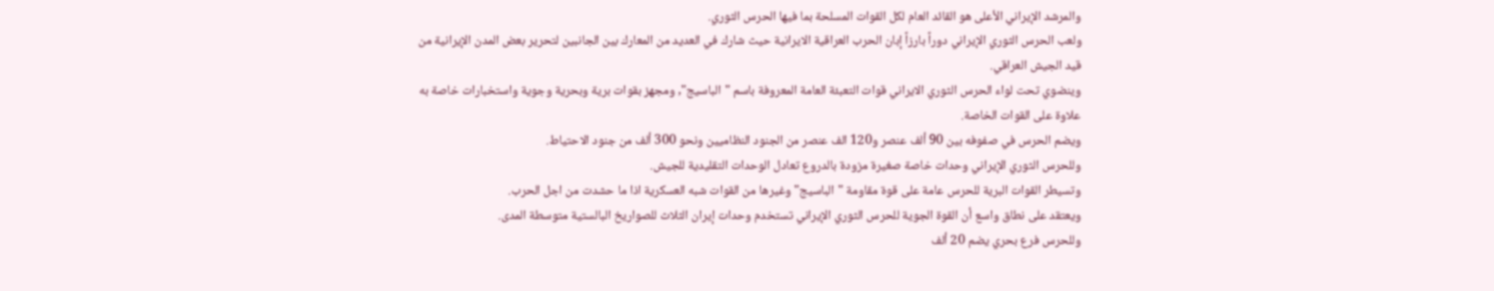والمرشد الإيراني الأعلى هو القائد العام لكل القوات المسلحة بما فيها الحرس الثوري.
ولعب الحرس الثوري الإيراني دوراً بارزاً إبان الحرب العراقية الايرانية حيث شارك في العديد من المعارك بين الجانبين لتحرير بعض المدن الإيرانية من قيد الجيش العراقي.
وينضوي تحت لواء الحرس الثوري الايراني قوات التعبئة العامة المعروفة باسم "الباسيج", ومجهز بقوات برية وبحرية وجوية واستخبارات خاصة به علاوة على القوات الخاصة.
ويضم الحرس في صفوفه بين 90 ألف عنصر و120 الف عنصر من الجنود النظاميين ونحو 300 ألف من جنود الاحتياط.
وللحرس الثوري الإيراني وحدات خاصة صغيرة مزودة بالدروع تعادل الوحدات التقليدية للجيش.
وتسيطر القوات البرية للحرس عامة على قوة مقاومة "الباسيج" وغيرها من القوات شبه العسكرية اذا ما حشدت من اجل الحرب.
ويعتقد على نطاق واسع أن القوة الجوية للحرس الثوري الإيراني تستخدم وحدات إيران الثلاث للصواريخ البالستية متوسطة المدى.
وللحرس فرع بحري يضم 20 ألف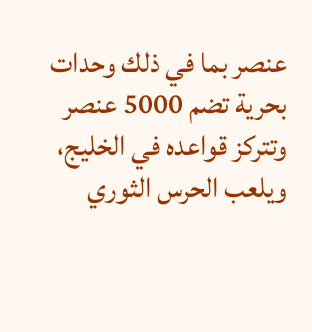عنصر بما في ذلك وحدات بحرية تضم 5000 عنصر وتتركز قواعده في الخليج، ويلعب الحرس الثوري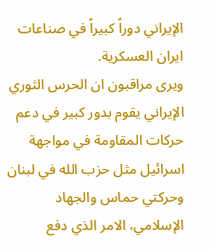الإيراني دوراً كبيراً في صناعات ايران العسكرية.
ويرى مراقبون ان الحرس الثوري الإيراني يقوم بدور كبير في دعم حركات المقاومة في مواجهة اسرائيل مثل حزب الله في لبنان وحركتي حماس والجهاد الإسلامي، الامر الذي دفع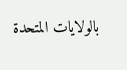بالولايات المتحدة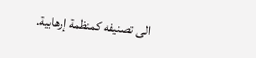الى تصنيفه كمنظمة إرهابية.